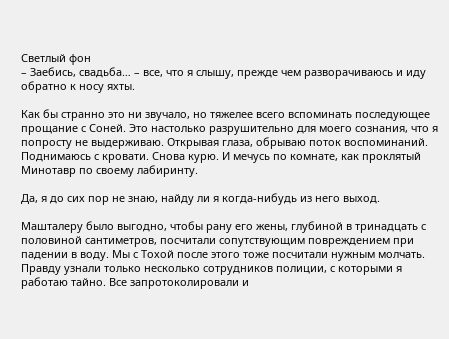Светлый фон
– Заебись, свадьба… – все, что я слышу, прежде чем разворачиваюсь и иду обратно к носу яхты.

Как бы странно это ни звучало, но тяжелее всего вспоминать последующее прощание с Соней. Это настолько разрушительно для моего сознания, что я попросту не выдерживаю. Открывая глаза, обрываю поток воспоминаний. Поднимаюсь с кровати. Снова курю. И мечусь по комнате, как проклятый Минотавр по своему лабиринту.

Да, я до сих пор не знаю, найду ли я когда-нибудь из него выход.

Машталеру было выгодно, чтобы рану его жены, глубиной в тринадцать с половиной сантиметров, посчитали сопутствующим повреждением при падении в воду. Мы с Тохой после этого тоже посчитали нужным молчать. Правду узнали только несколько сотрудников полиции, с которыми я работаю тайно. Все запротоколировали и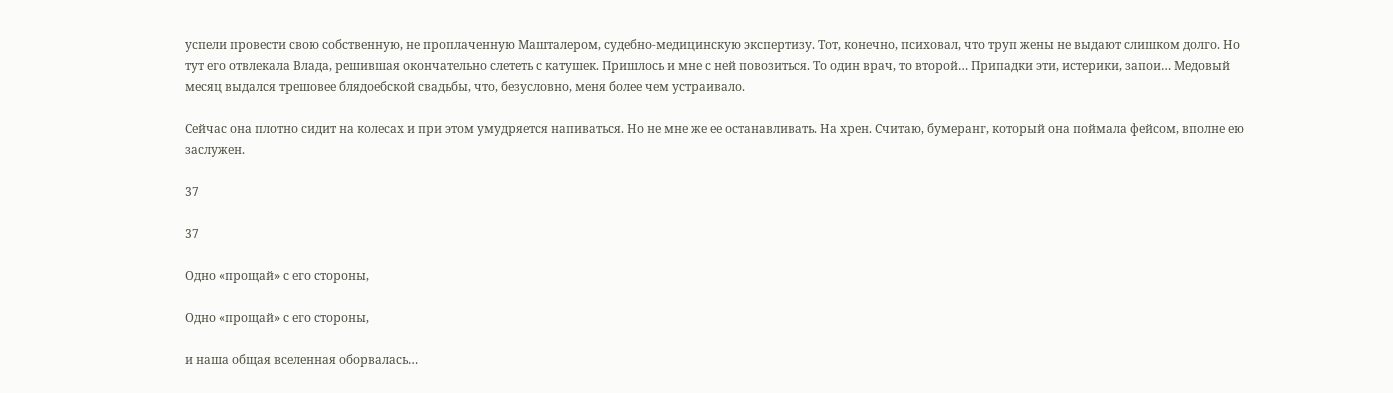успели провести свою собственную, не проплаченную Машталером, судебно-медицинскую экспертизу. Тот, конечно, психовал, что труп жены не выдают слишком долго. Но тут его отвлекала Влада, решившая окончательно слететь с катушек. Пришлось и мне с ней повозиться. То один врач, то второй… Припадки эти, истерики, запои… Медовый месяц выдался трешовее блядоебской свадьбы, что, безусловно, меня более чем устраивало.

Сейчас она плотно сидит на колесах и при этом умудряется напиваться. Но не мне же ее останавливать. На хрен. Считаю, бумеранг, который она поймала фейсом, вполне ею заслужен.

37

37

Одно «прощай» с его стороны,

Одно «прощай» с его стороны,

и наша общая вселенная оборвалась…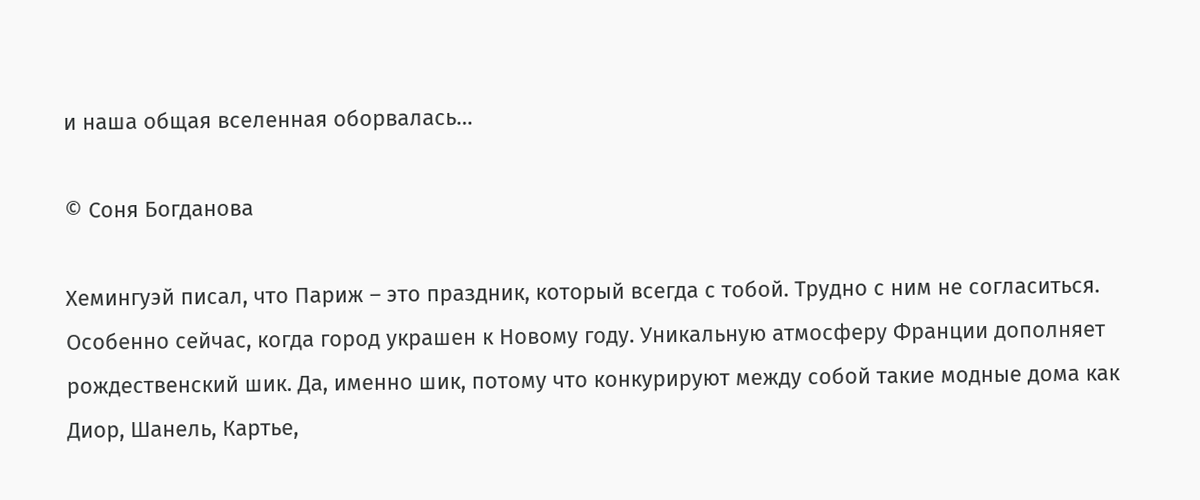и наша общая вселенная оборвалась…

© Соня Богданова

Хемингуэй писал, что Париж – это праздник, который всегда с тобой. Трудно с ним не согласиться. Особенно сейчас, когда город украшен к Новому году. Уникальную атмосферу Франции дополняет рождественский шик. Да, именно шик, потому что конкурируют между собой такие модные дома как Диор, Шанель, Картье,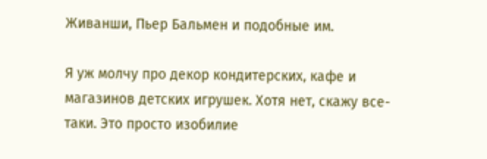Живанши, Пьер Бальмен и подобные им.

Я уж молчу про декор кондитерских, кафе и магазинов детских игрушек. Хотя нет, скажу все-таки. Это просто изобилие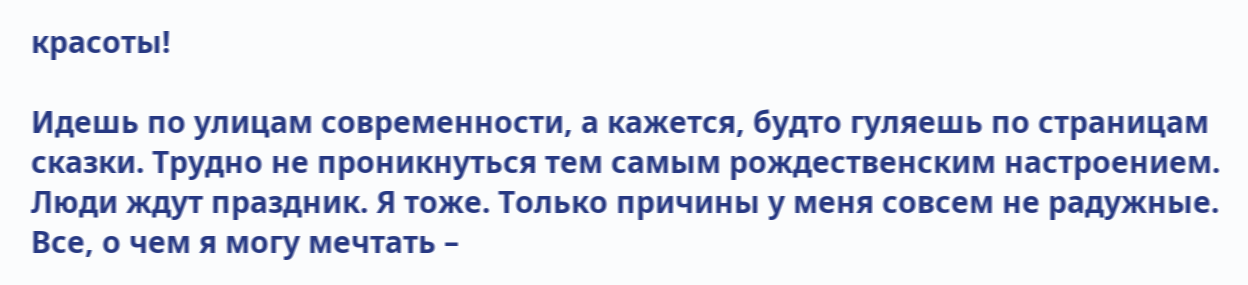красоты!

Идешь по улицам современности, а кажется, будто гуляешь по страницам сказки. Трудно не проникнуться тем самым рождественским настроением. Люди ждут праздник. Я тоже. Только причины у меня совсем не радужные. Все, о чем я могу мечтать –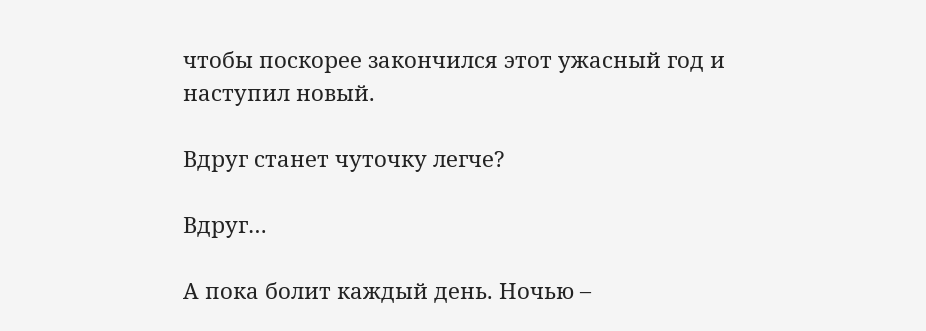чтобы поскорее закончился этот ужасный год и наступил новый.

Вдруг станет чуточку легче?

Вдруг…

А пока болит каждый день. Ночью –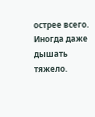острее всего. Иногда даже дышать тяжело.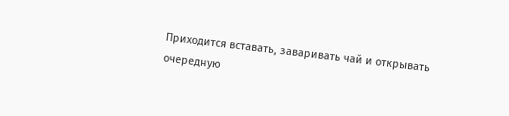Приходится вставать, заваривать чай и открывать очередную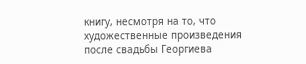книгу, несмотря на то, что художественные произведения после свадьбы Георгиева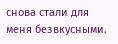снова стали для меня безвкусными.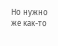Но нужно же как-то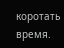коротать время.